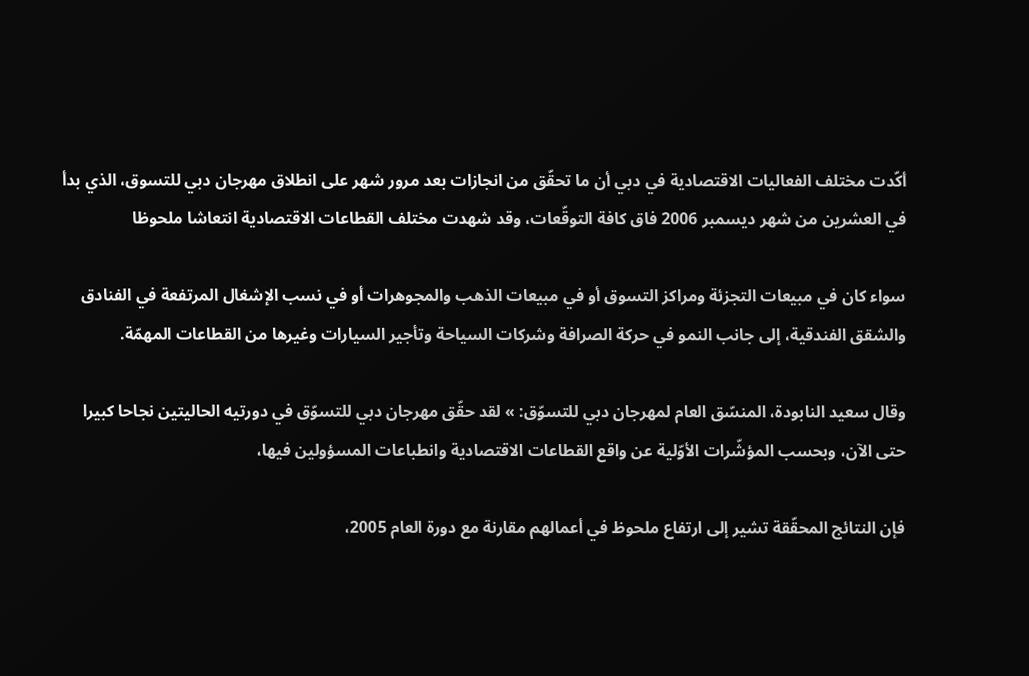أكّدت مختلف الفعاليات الاقتصادية في دبي أن ما تحقّق من انجازات بعد مرور شهر على انطلاق مهرجان دبي للتسوق، الذي بدأ في العشرين من شهر ديسمبر 2006 فاق كافة التوقّعات، وقد شهدت مختلف القطاعات الاقتصادية انتعاشا ملحوظا

سواء كان في مبيعات التجزئة ومراكز التسوق أو في مبيعات الذهب والمجوهرات أو في نسب الإشغال المرتفعة في الفنادق والشقق الفندقية، إلى جانب النمو في حركة الصرافة وشركات السياحة وتأجير السيارات وغيرها من القطاعات المهمّة.

وقال سعيد النابودة، المنسّق العام لمهرجان دبي للتسوّق: » لقد حقّق مهرجان دبي للتسوّق في دورتيه الحاليتين نجاحا كبيرا حتى الآن، وبحسب المؤشّرات الأوّلية عن واقع القطاعات الاقتصادية وانطباعات المسؤولين فيها،

فإن النتائج المحقّقة تشير إلى ارتفاع ملحوظ في أعمالهم مقارنة مع دورة العام 2005،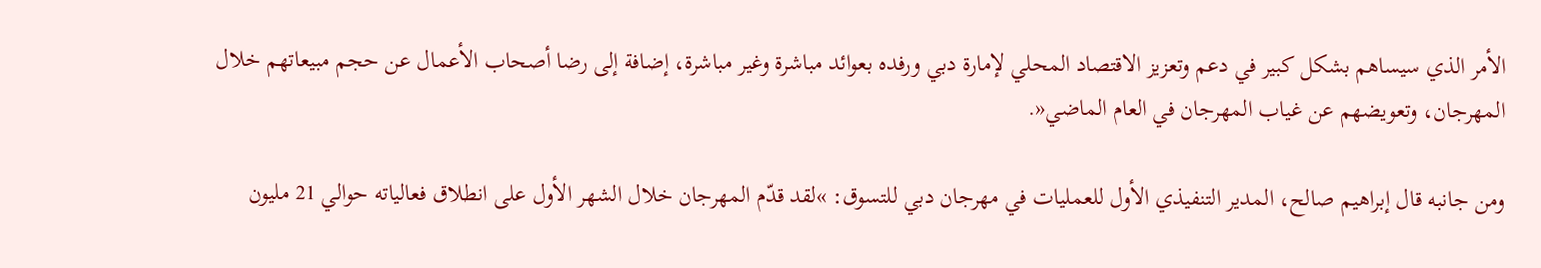الأمر الذي سيساهم بشكل كبير في دعم وتعزيز الاقتصاد المحلي لإمارة دبي ورفده بعوائد مباشرة وغير مباشرة، إضافة إلى رضا أصحاب الأعمال عن حجم مبيعاتهم خلال المهرجان، وتعويضهم عن غياب المهرجان في العام الماضي«.

ومن جانبه قال إبراهيم صالح، المدير التنفيذي الأول للعمليات في مهرجان دبي للتسوق: »لقد قدّم المهرجان خلال الشهر الأول على انطلاق فعالياته حوالي 21 مليون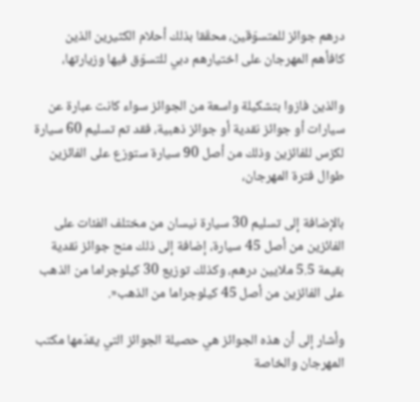درهم جوائز للمتسوّقين، محقّقا بذلك أحلام الكثيرين الذين كافأهم المهرجان على اختيارهم دبي للتسوّق فيها وزيارتها،

والذين فازوا بتشكيلة واسعة من الجوائز سواء كانت عبارة عن سيارات أو جوائز نقدية أو جوائز ذهبية، فقد تم تسليم 60 سيارة لكزس للفائزين وذلك من أصل 90 سيارة ستوزع على الفائزين طوال فترة المهرجان،

بالإضافة إلى تسليم 30 سيارة نيسان من مختلف الفئات على الفائزين من أصل 45 سيارة، إضافة إلى ذلك منح جوائز نقدية بقيمة 5.5 ملايين درهم، وكذلك توزيع 30 كيلوجراما من الذهب على الفائزين من أصل 45 كيلوجراما من الذهب«.

وأشار إلى أن هذه الجوائز هي حصيلة الجوائز التي يقدّمها مكتب المهرجان والخاصة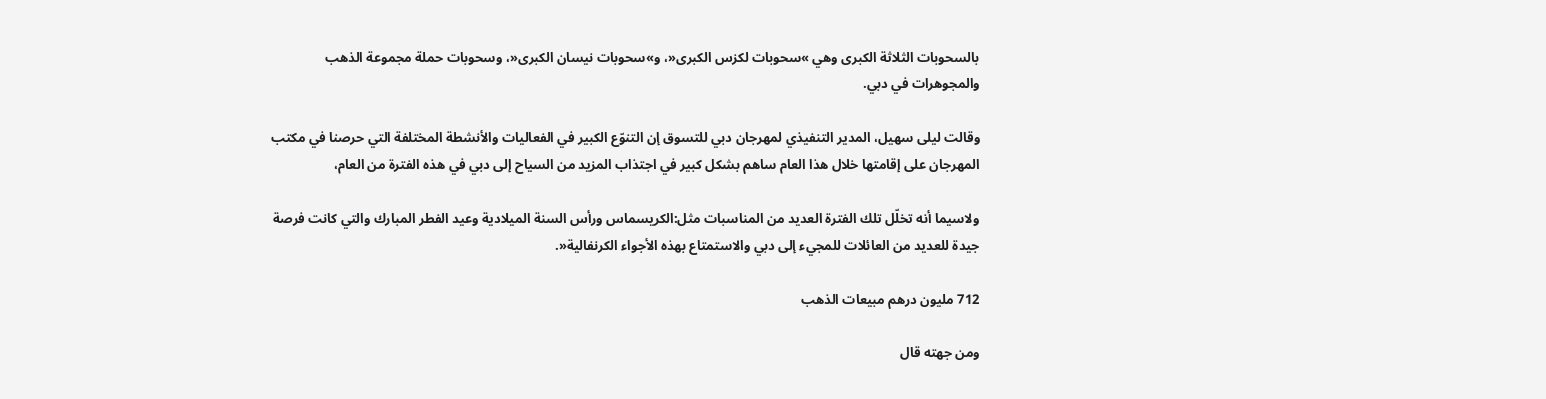بالسحوبات الثلاثة الكبرى وهي »سحوبات لكزس الكبرى«، و»سحوبات نيسان الكبرى«، وسحوبات حملة مجموعة الذهب والمجوهرات في دبي.

وقالت ليلى سهيل، المدير التنفيذي لمهرجان دبي للتسوق إن التنوّع الكبير في الفعاليات والأنشطة المختلفة التي حرصنا في مكتب المهرجان على إقامتها خلال هذا العام ساهم بشكل كبير في اجتذاب المزيد من السياح إلى دبي في هذه الفترة من العام،

ولاسيما أنه تخلّل تلك الفترة العديد من المناسبات مثل:الكريسماس ورأس السنة الميلادية وعيد الفطر المبارك والتي كانت فرصة جيدة للعديد من العائلات للمجيء إلى دبي والاستمتاع بهذه الأجواء الكرنفالية«.

712 مليون درهم مبيعات الذهب

ومن جهته قال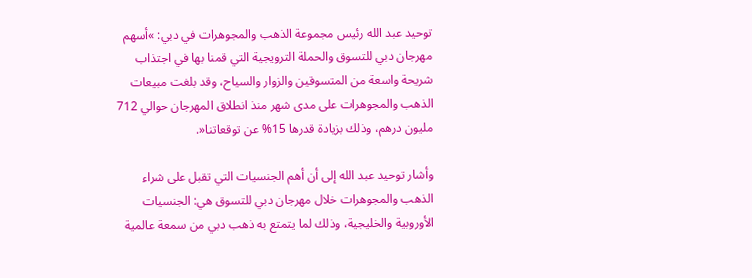توحيد عبد الله رئيس مجموعة الذهب والمجوهرات في دبي: »أسهم مهرجان دبي للتسوق والحملة الترويجية التي قمنا بها في اجتذاب شريحة واسعة من المتسوقين والزوار والسياح، وقد بلغت مبيعات الذهب والمجوهرات على مدى شهر منذ انطلاق المهرجان حوالي 712 مليون درهم، وذلك بزيادة قدرها 15% عن توقعاتنا«.

وأشار توحيد عبد الله إلى أن أهم الجنسيات التي تقبل على شراء الذهب والمجوهرات خلال مهرجان دبي للتسوق هي: الجنسيات الأوروبية والخليجية، وذلك لما يتمتع به ذهب دبي من سمعة عالمية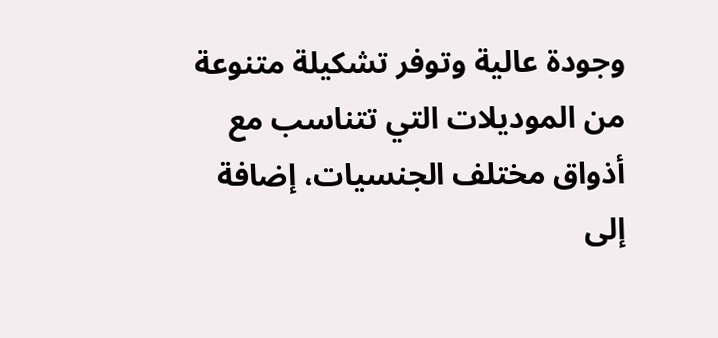وجودة عالية وتوفر تشكيلة متنوعة من الموديلات التي تتناسب مع أذواق مختلف الجنسيات، إضافة إلى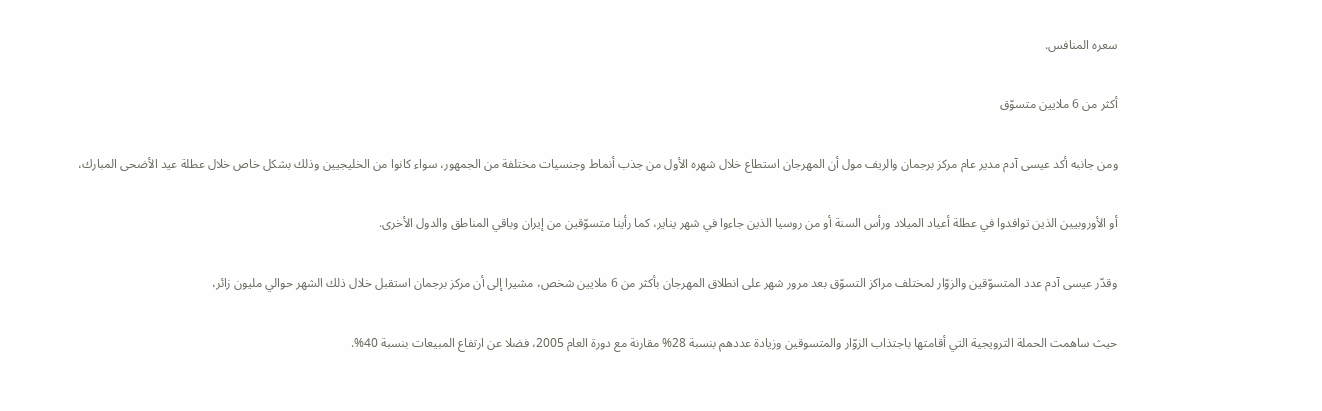سعره المنافس.

أكثر من 6 ملايين متسوّق

ومن جانبه أكد عيسى آدم مدير عام مركز برجمان والريف مول أن المهرجان استطاع خلال شهره الأول من جذب أنماط وجنسيات مختلفة من الجمهور، سواء كانوا من الخليجيين وذلك بشكل خاص خلال عطلة عيد الأضحى المبارك،

أو الأوروبيين الذين توافدوا في عطلة أعياد الميلاد ورأس السنة أو من روسيا الذين جاءوا في شهر يناير، كما رأينا متسوّقين من إيران وباقي المناطق والدول الأخرى.

وقدّر عيسى آدم عدد المتسوّقين والزوّار لمختلف مراكز التسوّق بعد مرور شهر على انطلاق المهرجان بأكثر من 6 ملايين شخص، مشيرا إلى أن مركز برجمان استقبل خلال ذلك الشهر حوالي مليون زائر،

حيث ساهمت الحملة الترويجية التي أقامتها باجتذاب الزوّار والمتسوقين وزيادة عددهم بنسبة 28% مقارنة مع دورة العام 2005، فضلا عن ارتفاع المبيعات بنسبة 40%.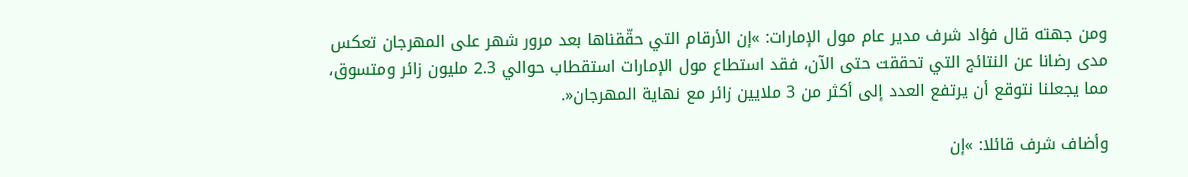ومن جهته قال فؤاد شرف مدير عام مول الإمارات: »إن الأرقام التي حقّقناها بعد مرور شهر على المهرجان تعكس مدى رضانا عن النتائج التي تحققت حتى الآن، فقد استطاع مول الإمارات استقطاب حوالي 2.3 مليون زائر ومتسوق، مما يجعلنا نتوقع أن يرتفع العدد إلى أكثر من 3 ملايين زائر مع نهاية المهرجان«.

وأضاف شرف قائلا: »إن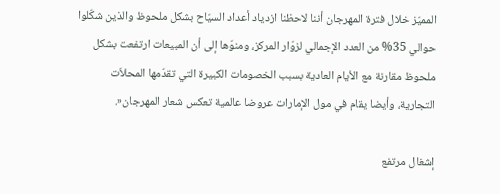المميّز خلال فترة المهرجان أننا لاحظنا ازدياد أعداد السيّاح بشكل ملحوظ والذين شكّلوا حوالي 35% من العدد الإجمالي لزوّار المركز، ومنوّها إلى أن المبيعات ارتفعت بشكل ملحوظ مقارنة مع الأيام العادية بسبب الخصومات الكبيرة التي تقدّمها المحلاّت التجارية، وأيضا يقام في مول الإمارات عروضا عالمية تعكس شعار المهرجان«.

إشغال مرتفع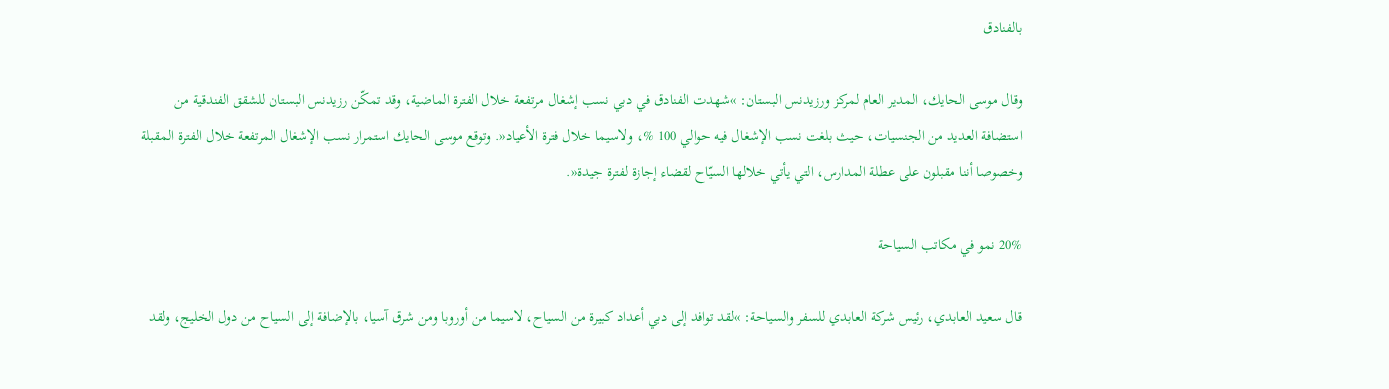بالفنادق

وقال موسى الحايك، المدير العام لمركز ورزيدنس البستان: »شهدت الفنادق في دبي نسب إشغال مرتفعة خلال الفترة الماضية، وقد تمكّن رزيدنس البستان للشقق الفندقية من استضافة العديد من الجنسيات، حيث بلغت نسب الإشغال فيه حوالي 100 %، ولاسيما خلال فترة الأعياد«. وتوقع موسى الحايك استمرار نسب الإشغال المرتفعة خلال الفترة المقبلة وخصوصا أننا مقبلون على عطلة المدارس، التي يأتي خلالها السيّاح لقضاء إجازة لفترة جيدة«.

20% نمو في مكاتب السياحة

قال سعيد العابدي، رئيس شركة العابدي للسفر والسياحة: »لقد توافد إلى دبي أعداد كبيرة من السياح، لاسيما من أوروبا ومن شرق آسيا، بالإضافة إلى السياح من دول الخليج، ولقد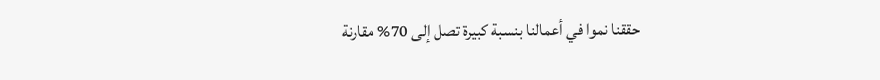حققنا نموا في أعمالنا بنسبة كبيرة تصل إلى 70% مقارنة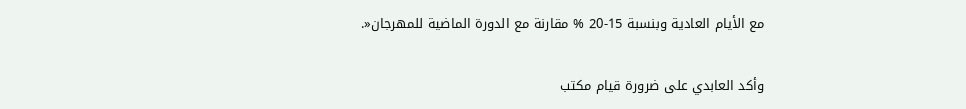مع الأيام العادية وبنسبة 15-20 % مقارنة مع الدورة الماضية للمهرجان«.

وأكد العابدي على ضرورة قيام مكتب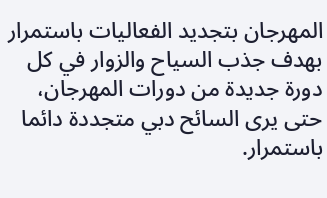المهرجان بتجديد الفعاليات باستمرار بهدف جذب السياح والزوار في كل دورة جديدة من دورات المهرجان، حتى يرى السائح دبي متجددة دائما باستمرار.